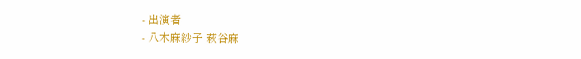- 出演者
- 八木麻紗子 萩谷麻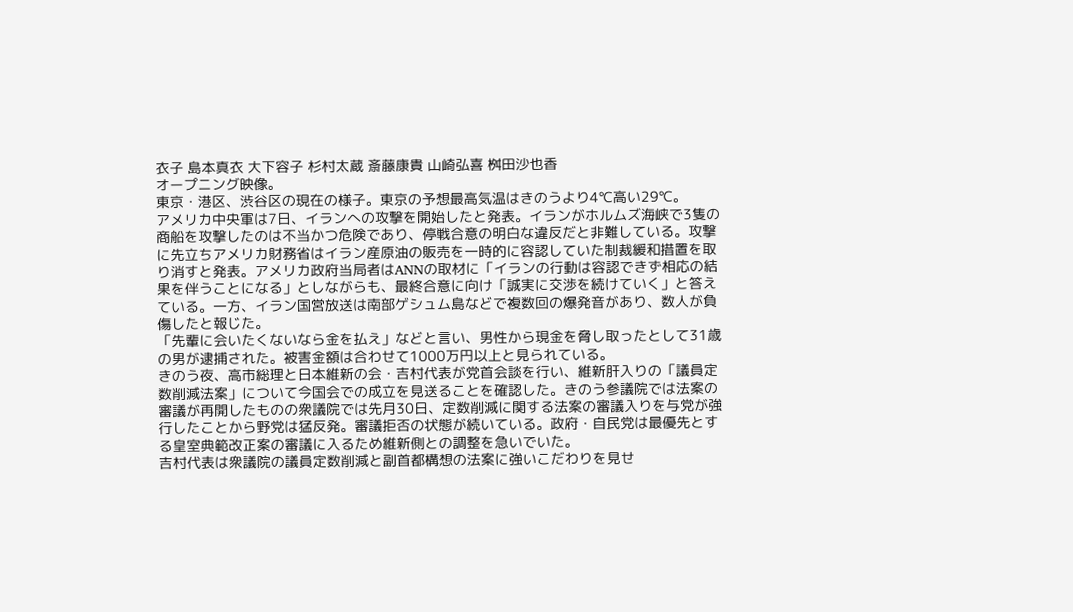衣子 島本真衣 大下容子 杉村太蔵 斎藤康貴 山崎弘喜 桝田沙也香
オープニング映像。
東京・港区、渋谷区の現在の様子。東京の予想最高気温はきのうより4℃高い29℃。
アメリカ中央軍は7日、イランへの攻撃を開始したと発表。イランがホルムズ海峡で3隻の商船を攻撃したのは不当かつ危険であり、停戦合意の明白な違反だと非難している。攻撃に先立ちアメリカ財務省はイラン産原油の販売を一時的に容認していた制裁緩和措置を取り消すと発表。アメリカ政府当局者はANNの取材に「イランの行動は容認できず相応の結果を伴うことになる」としながらも、最終合意に向け「誠実に交渉を続けていく」と答えている。一方、イラン国営放送は南部ゲシュム島などで複数回の爆発音があり、数人が負傷したと報じた。
「先輩に会いたくないなら金を払え」などと言い、男性から現金を脅し取ったとして31歳の男が逮捕された。被害金額は合わせて1000万円以上と見られている。
きのう夜、高市総理と日本維新の会・吉村代表が党首会談を行い、維新肝入りの「議員定数削減法案」について今国会での成立を見送ることを確認した。きのう参議院では法案の審議が再開したものの衆議院では先月30日、定数削減に関する法案の審議入りを与党が強行したことから野党は猛反発。審議拒否の状態が続いている。政府・自民党は最優先とする皇室典範改正案の審議に入るため維新側との調整を急いでいた。
吉村代表は衆議院の議員定数削減と副首都構想の法案に強いこだわりを見せ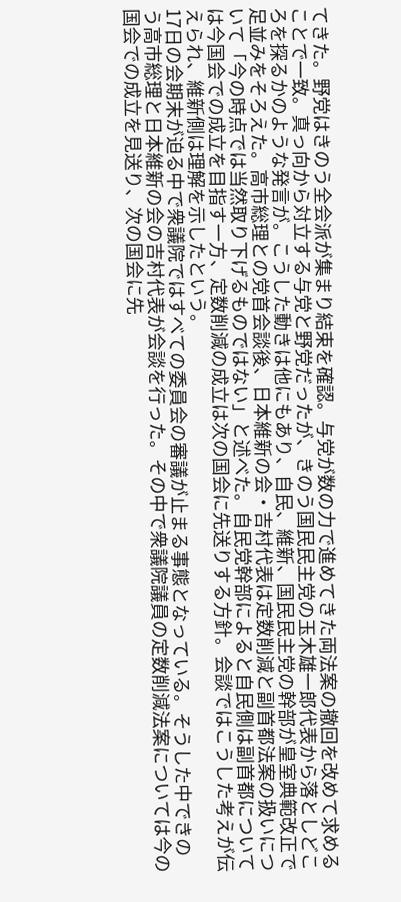てきた。野党はきのう全会派が集まり結束を確認。与党が数の力で進めてきた両法案の撤回を改めて求めることで一致。真っ向から対立する与党と野党だったが、きのう国民民主党の玉木雄一郎代表から落としどころを探るかのような発言が。こうした動きは他にもあり、自民、維新、国民民主党の幹部が皇室典範改正で足並みをそろえた。高市総理との党首会談後、日本維新の会・吉村代表は定数削減と副首都法案の扱いについて「今の時点では当然取り下げるものではない」と述べた。自民党幹部によると自民側は副首都については今国会での成立を目指す一方、定数削減の成立は次の国会に先送りする方針。会談ではこうした考えが伝えられ、維新側は理解を示したという。
17日の会期末が迫る中で衆議院ではすべての委員会の審議が止まる事態となっている。そうした中できのう高市総理と日本維新の会の吉村代表が会談を行った。その中で衆議院議員の定数削減法案については今の国会での成立を見送り、次の国会に先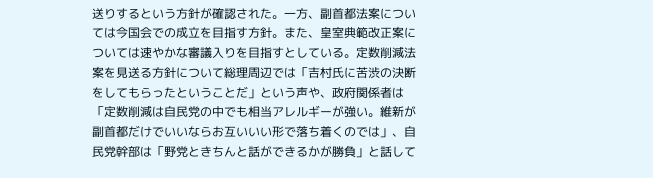送りするという方針が確認された。一方、副首都法案については今国会での成立を目指す方針。また、皇室典範改正案については速やかな審議入りを目指すとしている。定数削減法案を見送る方針について総理周辺では「吉村氏に苦渋の決断をしてもらったということだ」という声や、政府関係者は「定数削減は自民党の中でも相当アレルギーが強い。維新が副首都だけでいいならお互いいい形で落ち着くのでは」、自民党幹部は「野党ときちんと話ができるかが勝負」と話して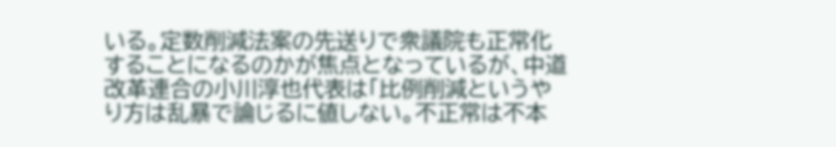いる。定数削減法案の先送りで衆議院も正常化することになるのかが焦点となっているが、中道改革連合の小川淳也代表は「比例削減というやり方は乱暴で論じるに値しない。不正常は不本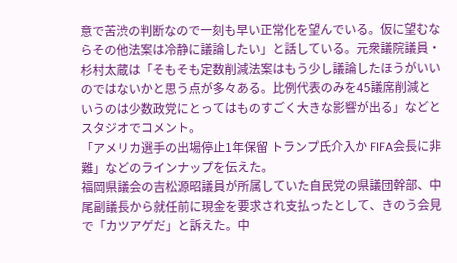意で苦渋の判断なので一刻も早い正常化を望んでいる。仮に望むならその他法案は冷静に議論したい」と話している。元衆議院議員・杉村太蔵は「そもそも定数削減法案はもう少し議論したほうがいいのではないかと思う点が多々ある。比例代表のみを45議席削減というのは少数政党にとってはものすごく大きな影響が出る」などとスタジオでコメント。
「アメリカ選手の出場停止1年保留 トランプ氏介入か FIFA会長に非難」などのラインナップを伝えた。
福岡県議会の吉松源昭議員が所属していた自民党の県議団幹部、中尾副議長から就任前に現金を要求され支払ったとして、きのう会見で「カツアゲだ」と訴えた。中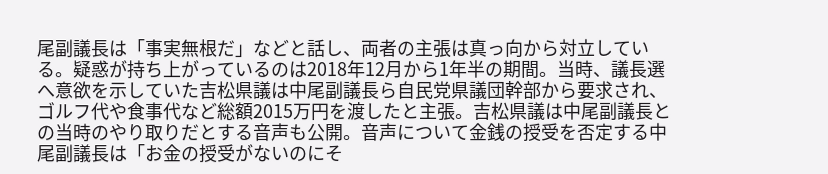尾副議長は「事実無根だ」などと話し、両者の主張は真っ向から対立している。疑惑が持ち上がっているのは2018年12月から1年半の期間。当時、議長選へ意欲を示していた吉松県議は中尾副議長ら自民党県議団幹部から要求され、ゴルフ代や食事代など総額2015万円を渡したと主張。吉松県議は中尾副議長との当時のやり取りだとする音声も公開。音声について金銭の授受を否定する中尾副議長は「お金の授受がないのにそ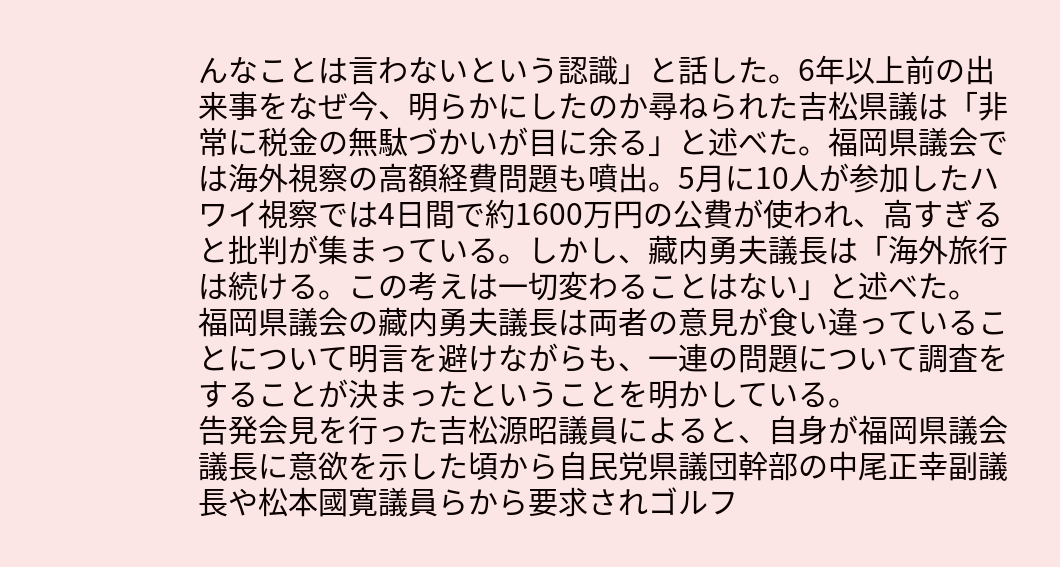んなことは言わないという認識」と話した。6年以上前の出来事をなぜ今、明らかにしたのか尋ねられた吉松県議は「非常に税金の無駄づかいが目に余る」と述べた。福岡県議会では海外視察の高額経費問題も噴出。5月に10人が参加したハワイ視察では4日間で約1600万円の公費が使われ、高すぎると批判が集まっている。しかし、藏内勇夫議長は「海外旅行は続ける。この考えは一切変わることはない」と述べた。
福岡県議会の藏内勇夫議長は両者の意見が食い違っていることについて明言を避けながらも、一連の問題について調査をすることが決まったということを明かしている。
告発会見を行った吉松源昭議員によると、自身が福岡県議会議長に意欲を示した頃から自民党県議団幹部の中尾正幸副議長や松本國寛議員らから要求されゴルフ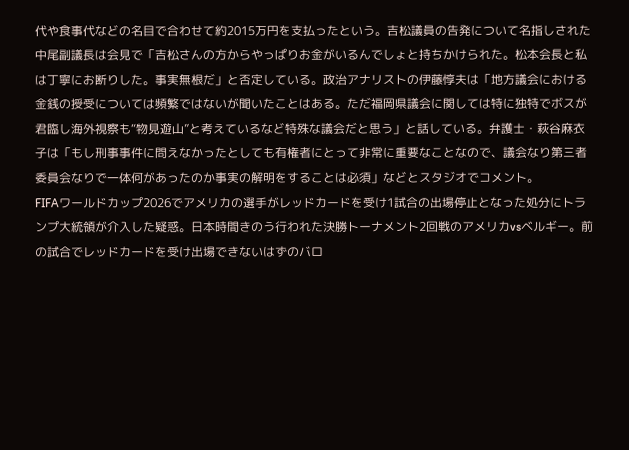代や食事代などの名目で合わせて約2015万円を支払ったという。吉松議員の告発について名指しされた中尾副議長は会見で「吉松さんの方からやっぱりお金がいるんでしょと持ちかけられた。松本会長と私は丁寧にお断りした。事実無根だ」と否定している。政治アナリストの伊藤惇夫は「地方議会における金銭の授受については頻繁ではないが聞いたことはある。ただ福岡県議会に関しては特に独特でボスが君臨し海外視察も“物見遊山”と考えているなど特殊な議会だと思う」と話している。弁護士・萩谷麻衣子は「もし刑事事件に問えなかったとしても有権者にとって非常に重要なことなので、議会なり第三者委員会なりで一体何があったのか事実の解明をすることは必須」などとスタジオでコメント。
FIFAワールドカップ2026でアメリカの選手がレッドカードを受け1試合の出場停止となった処分にトランプ大統領が介入した疑惑。日本時間きのう行われた決勝トーナメント2回戦のアメリカvsベルギー。前の試合でレッドカードを受け出場できないはずのバロ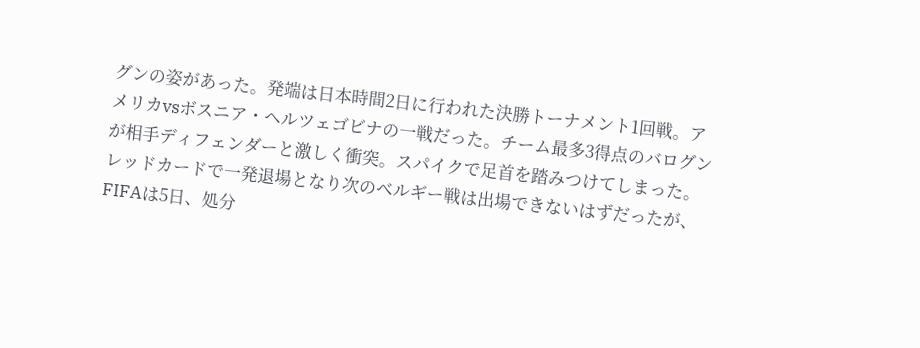グンの姿があった。発端は日本時間2日に行われた決勝トーナメント1回戦。アメリカvsボスニア・ヘルツェゴビナの一戦だった。チーム最多3得点のバログンが相手ディフェンダーと激しく衝突。スパイクで足首を踏みつけてしまった。レッドカードで一発退場となり次のベルギー戦は出場できないはずだったが、FIFAは5日、処分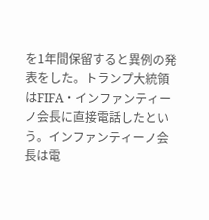を1年間保留すると異例の発表をした。トランプ大統領はFIFA・インファンティーノ会長に直接電話したという。インファンティーノ会長は電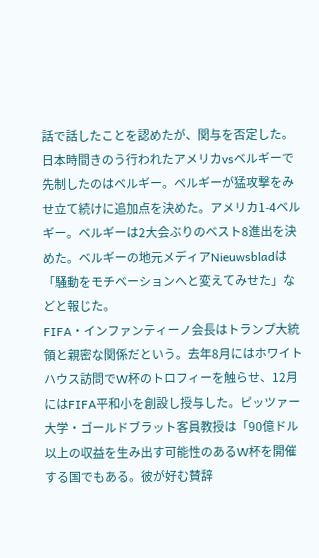話で話したことを認めたが、関与を否定した。日本時間きのう行われたアメリカvsベルギーで先制したのはベルギー。ベルギーが猛攻撃をみせ立て続けに追加点を決めた。アメリカ1-4ベルギー。ベルギーは2大会ぶりのベスト8進出を決めた。ベルギーの地元メディアNieuwsbladは「騒動をモチベーションへと変えてみせた」などと報じた。
FIFA・インファンティーノ会長はトランプ大統領と親密な関係だという。去年8月にはホワイトハウス訪問でW杯のトロフィーを触らせ、12月にはFIFA平和小を創設し授与した。ピッツァー大学・ゴールドブラット客員教授は「90億ドル以上の収益を生み出す可能性のあるW杯を開催する国でもある。彼が好む賛辞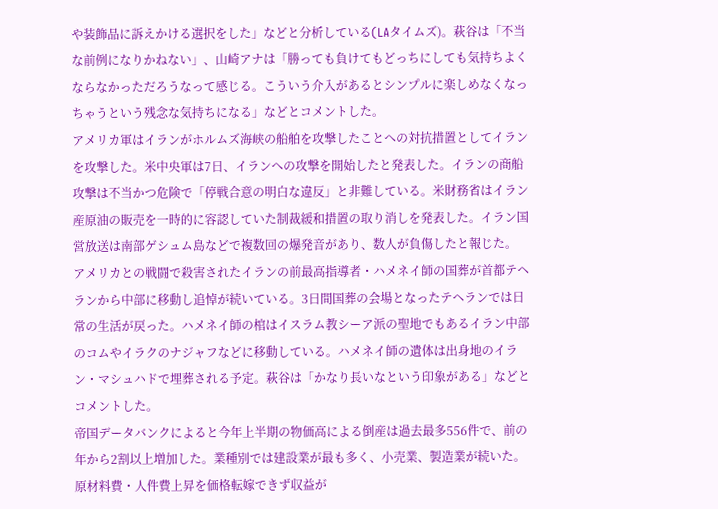や装飾品に訴えかける選択をした」などと分析している(LAタイムズ)。萩谷は「不当な前例になりかねない」、山崎アナは「勝っても負けてもどっちにしても気持ちよくならなかっただろうなって感じる。こういう介入があるとシンプルに楽しめなくなっちゃうという残念な気持ちになる」などとコメントした。
アメリカ軍はイランがホルムズ海峡の船舶を攻撃したことへの対抗措置としてイランを攻撃した。米中央軍は7日、イランへの攻撃を開始したと発表した。イランの商船攻撃は不当かつ危険で「停戦合意の明白な違反」と非難している。米財務省はイラン産原油の販売を一時的に容認していた制裁緩和措置の取り消しを発表した。イラン国営放送は南部ゲシュム島などで複数回の爆発音があり、数人が負傷したと報じた。
アメリカとの戦闘で殺害されたイランの前最高指導者・ハメネイ師の国葬が首都テヘランから中部に移動し追悼が続いている。3日間国葬の会場となったテヘランでは日常の生活が戻った。ハメネイ師の棺はイスラム教シーア派の聖地でもあるイラン中部のコムやイラクのナジャフなどに移動している。ハメネイ師の遺体は出身地のイラン・マシュハドで埋葬される予定。萩谷は「かなり長いなという印象がある」などとコメントした。
帝国データバンクによると今年上半期の物価高による倒産は過去最多556件で、前の年から2割以上増加した。業種別では建設業が最も多く、小売業、製造業が続いた。原材料費・人件費上昇を価格転嫁できず収益が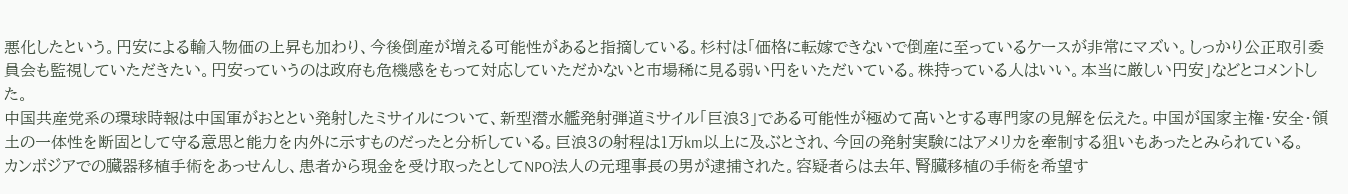悪化したという。円安による輸入物価の上昇も加わり、今後倒産が増える可能性があると指摘している。杉村は「価格に転嫁できないで倒産に至っているケースが非常にマズい。しっかり公正取引委員会も監視していただきたい。円安っていうのは政府も危機感をもって対応していただかないと市場稀に見る弱い円をいただいている。株持っている人はいい。本当に厳しい円安」などとコメントした。
中国共産党系の環球時報は中国軍がおととい発射したミサイルについて、新型潜水艦発射弾道ミサイル「巨浪3」である可能性が極めて高いとする専門家の見解を伝えた。中国が国家主権・安全・領土の一体性を断固として守る意思と能力を内外に示すものだったと分析している。巨浪3の射程は1万km以上に及ぶとされ、今回の発射実験にはアメリカを牽制する狙いもあったとみられている。
カンボジアでの臓器移植手術をあっせんし、患者から現金を受け取ったとしてNPO法人の元理事長の男が逮捕された。容疑者らは去年、腎臓移植の手術を希望す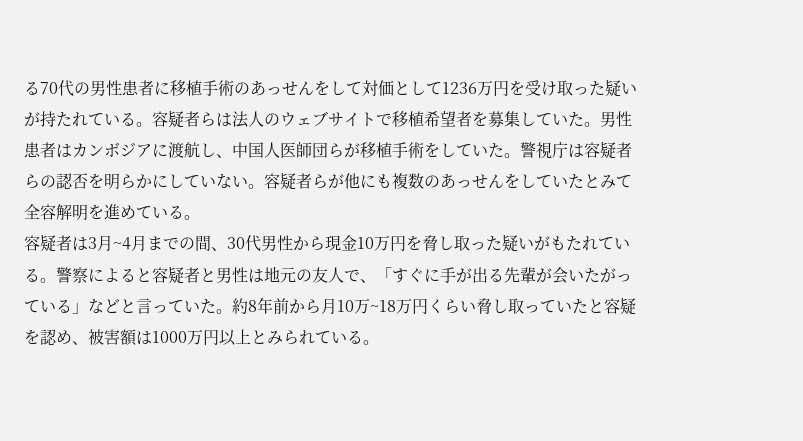る70代の男性患者に移植手術のあっせんをして対価として1236万円を受け取った疑いが持たれている。容疑者らは法人のウェブサイトで移植希望者を募集していた。男性患者はカンボジアに渡航し、中国人医師団らが移植手術をしていた。警視庁は容疑者らの認否を明らかにしていない。容疑者らが他にも複数のあっせんをしていたとみて全容解明を進めている。
容疑者は3月~4月までの間、30代男性から現金10万円を脅し取った疑いがもたれている。警察によると容疑者と男性は地元の友人で、「すぐに手が出る先輩が会いたがっている」などと言っていた。約8年前から月10万~18万円くらい脅し取っていたと容疑を認め、被害額は1000万円以上とみられている。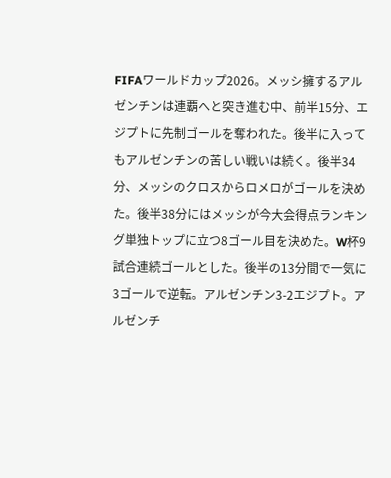FIFAワールドカップ2026。メッシ擁するアルゼンチンは連覇へと突き進む中、前半15分、エジプトに先制ゴールを奪われた。後半に入ってもアルゼンチンの苦しい戦いは続く。後半34分、メッシのクロスからロメロがゴールを決めた。後半38分にはメッシが今大会得点ランキング単独トップに立つ8ゴール目を決めた。W杯9試合連続ゴールとした。後半の13分間で一気に3ゴールで逆転。アルゼンチン3-2エジプト。アルゼンチ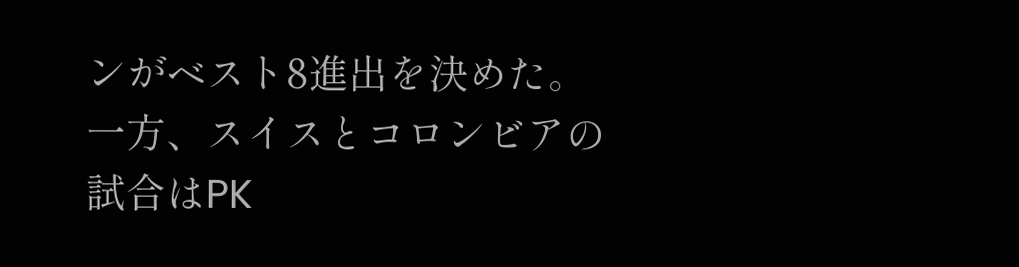ンがベスト8進出を決めた。一方、スイスとコロンビアの試合はPK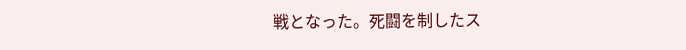戦となった。死闘を制したス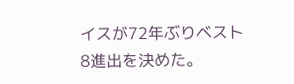イスが72年ぶりベスト8進出を決めた。